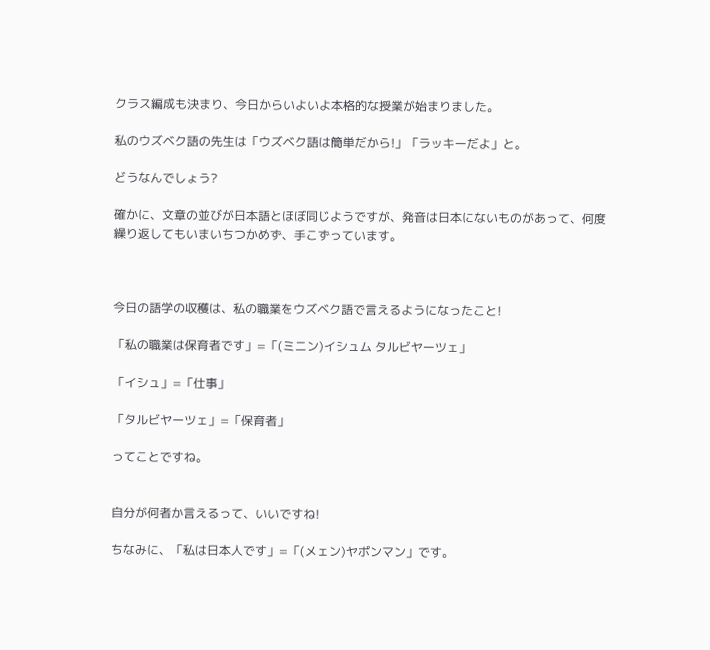クラス編成も決まり、今日からいよいよ本格的な授業が始まりました。

私のウズベク語の先生は「ウズベク語は簡単だから!」「ラッキーだよ」と。

どうなんでしょう?

確かに、文章の並びが日本語とほぼ同じようですが、発音は日本にないものがあって、何度繰り返してもいまいちつかめず、手こずっています。



今日の語学の収穫は、私の職業をウズベク語で言えるようになったこと!

「私の職業は保育者です」=「(ミニン)イシュム タルビヤーツェ」

「イシュ」=「仕事」

「タルビヤーツェ」=「保育者」

ってことですね。


自分が何者か言えるって、いいですね!

ちなみに、「私は日本人です」=「(メェン)ヤポンマン」です。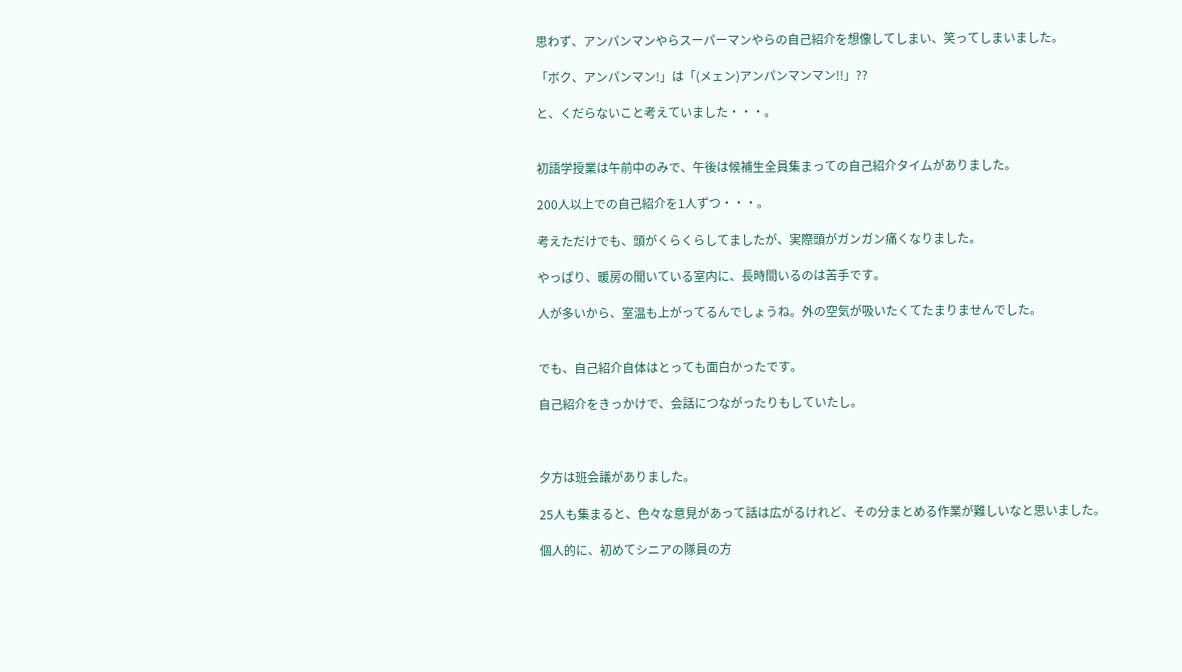思わず、アンパンマンやらスーパーマンやらの自己紹介を想像してしまい、笑ってしまいました。

「ボク、アンパンマン!」は「(メェン)アンパンマンマン!!」??

と、くだらないこと考えていました・・・。


初語学授業は午前中のみで、午後は候補生全員集まっての自己紹介タイムがありました。

200人以上での自己紹介を1人ずつ・・・。

考えただけでも、頭がくらくらしてましたが、実際頭がガンガン痛くなりました。

やっぱり、暖房の聞いている室内に、長時間いるのは苦手です。

人が多いから、室温も上がってるんでしょうね。外の空気が吸いたくてたまりませんでした。


でも、自己紹介自体はとっても面白かったです。

自己紹介をきっかけで、会話につながったりもしていたし。



夕方は班会議がありました。

25人も集まると、色々な意見があって話は広がるけれど、その分まとめる作業が難しいなと思いました。

個人的に、初めてシニアの隊員の方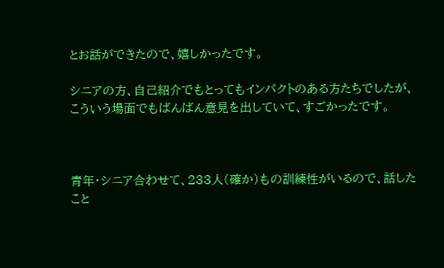とお話ができたので、嬉しかったです。

シニアの方、自己紹介でもとってもインパクトのある方たちでしたが、こういう場面でもばんばん意見を出していて、すごかったです。



青年・シニア合わせて、233人(確か)もの訓練性がいるので、話したこと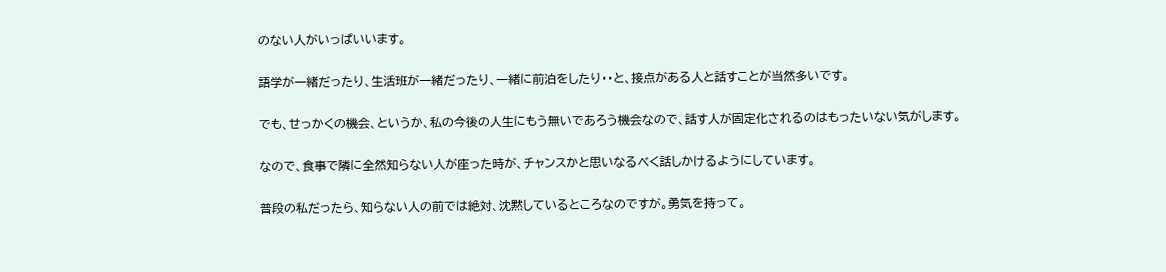のない人がいっぱいいます。

語学が一緒だったり、生活班が一緒だったり、一緒に前泊をしたり・・と、接点がある人と話すことが当然多いです。

でも、せっかくの機会、というか、私の今後の人生にもう無いであろう機会なので、話す人が固定化されるのはもったいない気がします。

なので、食事で隣に全然知らない人が座った時が、チャンスかと思いなるべく話しかけるようにしています。

普段の私だったら、知らない人の前では絶対、沈黙しているところなのですが。勇気を持って。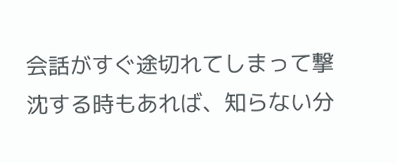会話がすぐ途切れてしまって撃沈する時もあれば、知らない分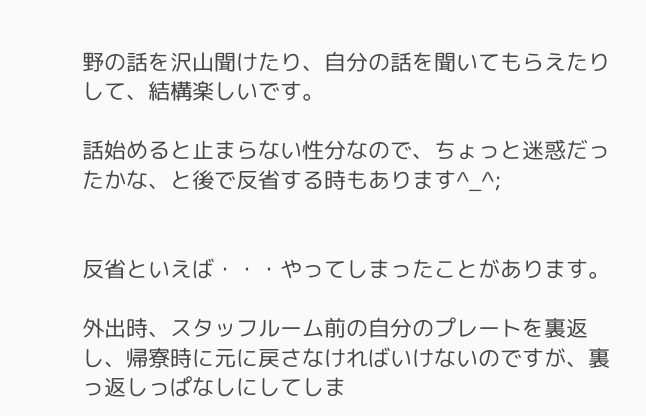野の話を沢山聞けたり、自分の話を聞いてもらえたりして、結構楽しいです。

話始めると止まらない性分なので、ちょっと迷惑だったかな、と後で反省する時もあります^_^;


反省といえば・・・やってしまったことがあります。

外出時、スタッフルーム前の自分のプレートを裏返し、帰寮時に元に戻さなければいけないのですが、裏っ返しっぱなしにしてしま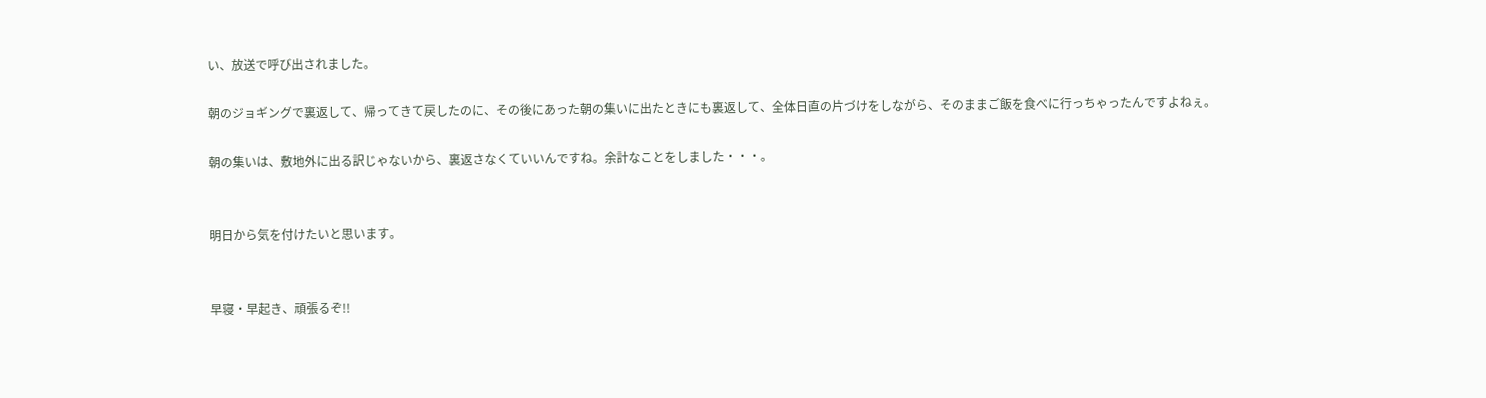い、放送で呼び出されました。

朝のジョギングで裏返して、帰ってきて戻したのに、その後にあった朝の集いに出たときにも裏返して、全体日直の片づけをしながら、そのままご飯を食べに行っちゃったんですよねぇ。

朝の集いは、敷地外に出る訳じゃないから、裏返さなくていいんですね。余計なことをしました・・・。


明日から気を付けたいと思います。


早寝・早起き、頑張るぞ!!